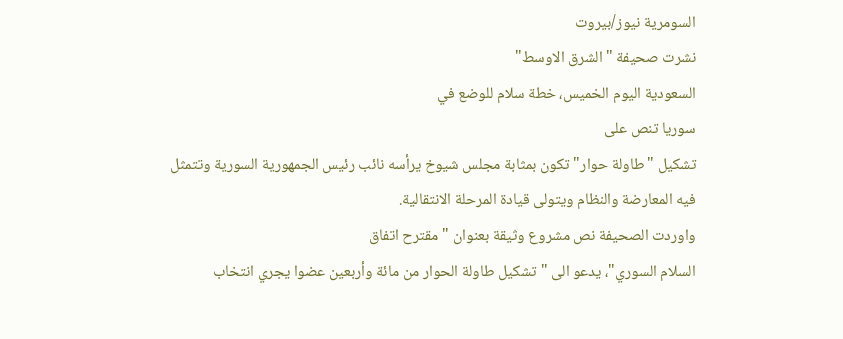السومرية نيوز/بيروت
نشرت صحيفة "الشرق الاوسط"
السعودية اليوم الخميس، خطة سلام للوضع في
سوريا تنص على
تشكيل "طاولة حوار" تكون بمثابة مجلس شيوخ يرأسه نائب رئيس الجمهورية السورية وتتمثل
فيه المعارضة والنظام ويتولى قيادة المرحلة الانتقالية.
واوردت الصحيفة نص مشروع وثيقة بعنوان "مقترح اتفاق
السلام السوري"، يدعو الى "تشكيل طاولة الحوار من مائة وأربعين عضوا يجري انتخاب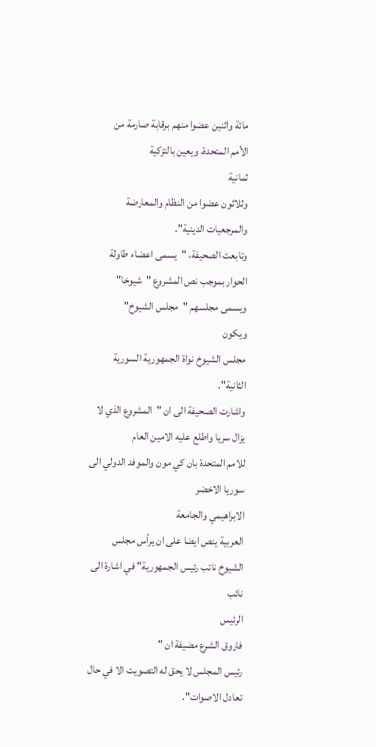مائة واثنين عضوا منهم برقابة صارمة من
الأمم المتحدة، ويعين بالتزكية
ثمانية
وثلاثون عضوا من النظام والمعارضة والمرجعيات الدينية".
وتابعت الصحيفة، "يسمى اعضاء طاولة الحوار بموجب نص المشروع "شيوخا" ويسمى مجلسهم "مجلس الشيوخ"
ويكون
مجلس الشيوخ نواة الجمهورية السورية الثانية".
واشارت الصحيفة الى ان "المشروع الذي لا يزال سريا واطلع عليه الامين العام
للامم المتحدة بان كي مون والموفد الدولي الى سوريا الاخضر
الابراهيمي والجامعة
العربية ينص ايضا على ان يرأس مجلس الشيوخ نائب رئيس الجمهورية" في اشارة الى نائب
الرئيس
فاروق الشرع مضيفة ان "
رئيس المجلس لا يحق له التصويت الا في حال تعادل الاصوات".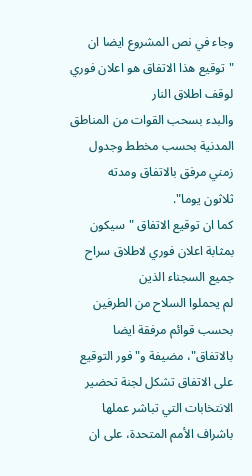وجاء في نص المشروع ايضا ان "توقيع هذا الاتفاق هو اعلان فوري لوقف اطلاق النار
والبدء بسحب القوات من المناطق المدنية بحسب مخطط وجدول زمني مرفق بالاتفاق ومدته
ثلاثون يوما".
كما ان توقيع الاتفاق "سيكون بمثابة اعلان فوري لاطلاق سراح جميع السجناء الذين
لم يحملوا السلاح من الطرفين بحسب قوائم مرفقة ايضا بالاتفاق"، مضيفة و"فور التوقيع على الاتفاق تشكل لجنة تحضير الانتخابات التي تباشر عملها
باشراف الأمم المتحدة، على ان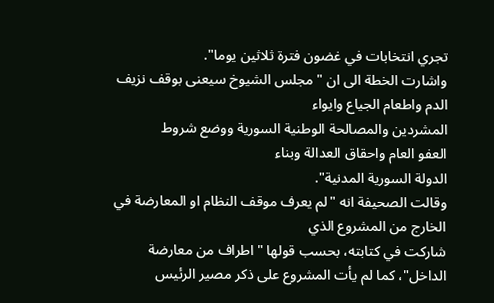تجري انتخابات في غضون فترة ثلاثين يوما".
واشارت الخطة الى ان "مجلس الشيوخ سيعنى بوقف نزيف الدم واطعام الجياع وايواء
المشردين والمصالحة الوطنية السورية ووضع شروط
العفو العام واحقاق العدالة وبناء
الدولة السورية المدنية".
وقالت الصحيفة انه "لم يعرف موقف النظام او المعارضة في الخارج من المشروع الذي
شاركت في كتابته، بحسب قولها "اطراف من معارضة الداخل"، كما لم يأت المشروع على ذكر مصير الرئيس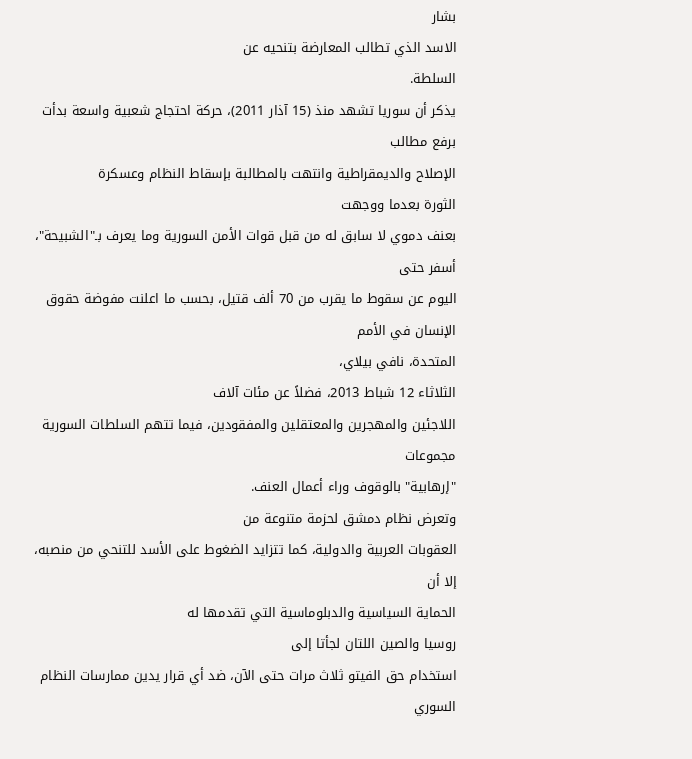بشار
الاسد الذي تطالب المعارضة بتنحيه عن
السلطة.
يذكر أن سوريا تشهد منذ (15 آذار 2011)، حركة احتجاج شعبية واسعة بدأت برفع مطالب
الإصلاح والديمقراطية وانتهت بالمطالبة بإسقاط النظام وعسكرة
الثورة بعدما ووجهت
بعنف دموي لا سابق له من قبل قوات الأمن السورية وما يعرف بـ"الشبيحة"، أسفر حتى
اليوم عن سقوط ما يقرب من 70 ألف قتيل، بحسب ما اعلنت مفوضة حقوق الإنسان في الأمم
المتحدة، نافي بيلاي،
الثلاثاء 12 شباط 2013، فضلاً عن مئات آلاف
اللاجئين والمهجرين والمعتقلين والمفقودين، فيما تتهم السلطات السورية مجموعات
"إرهابية" بالوقوف وراء أعمال العنف.
وتعرض نظام دمشق لحزمة متنوعة من
العقوبات العربية والدولية، كما تتزايد الضغوط على الأسد للتنحي من منصبه، إلا أن
الحماية السياسية والدبلوماسية التي تقدمها له
روسيا والصين اللتان لجأتا إلى
استخدام حق الفيتو ثلاث مرات حتى الآن، ضد أي قرار يدين ممارسات النظام السوري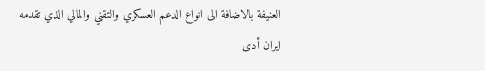العنيفة بالاضافة الى انواع الدعم العسكري والتقني والمالي الذي تقدمه
ايران أدى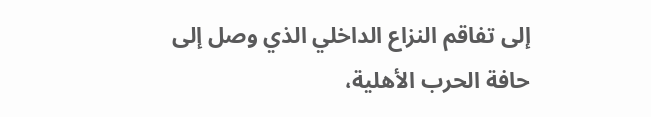إلى تفاقم النزاع الداخلي الذي وصل إلى حافة الحرب الأهلية،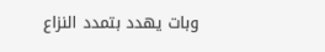وبات يهدد بتمدد النزاع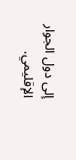إلى دول الجوار الإقليمي.